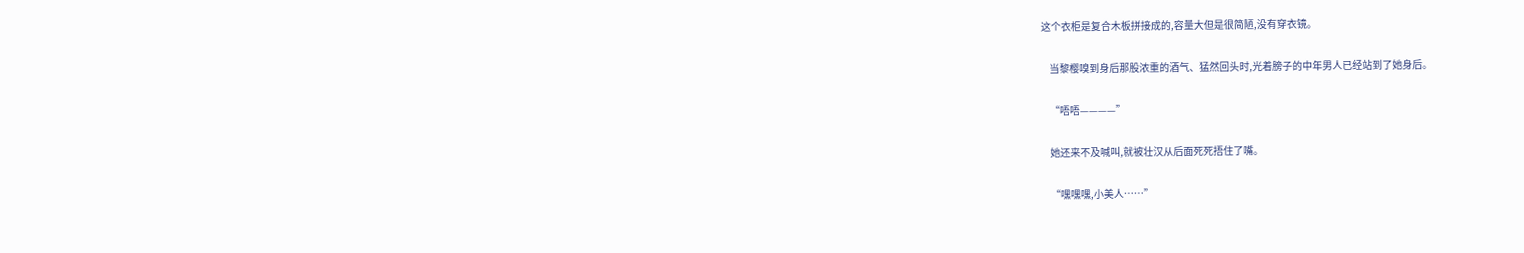这个衣柜是复合木板拼接成的,容量大但是很简陋,没有穿衣镜。

    当黎樱嗅到身后那股浓重的酒气、猛然回头时,光着膀子的中年男人已经站到了她身后。

    “唔唔————”

    她还来不及喊叫,就被壮汉从后面死死捂住了嘴。

    “嘿嘿嘿,小美人……”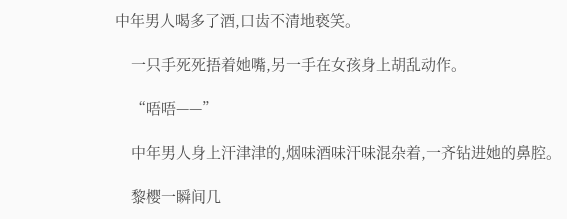中年男人喝多了酒,口齿不清地亵笑。

    一只手死死捂着她嘴,另一手在女孩身上胡乱动作。

    “唔唔——”

    中年男人身上汗津津的,烟味酒味汗味混杂着,一齐钻进她的鼻腔。

    黎樱一瞬间几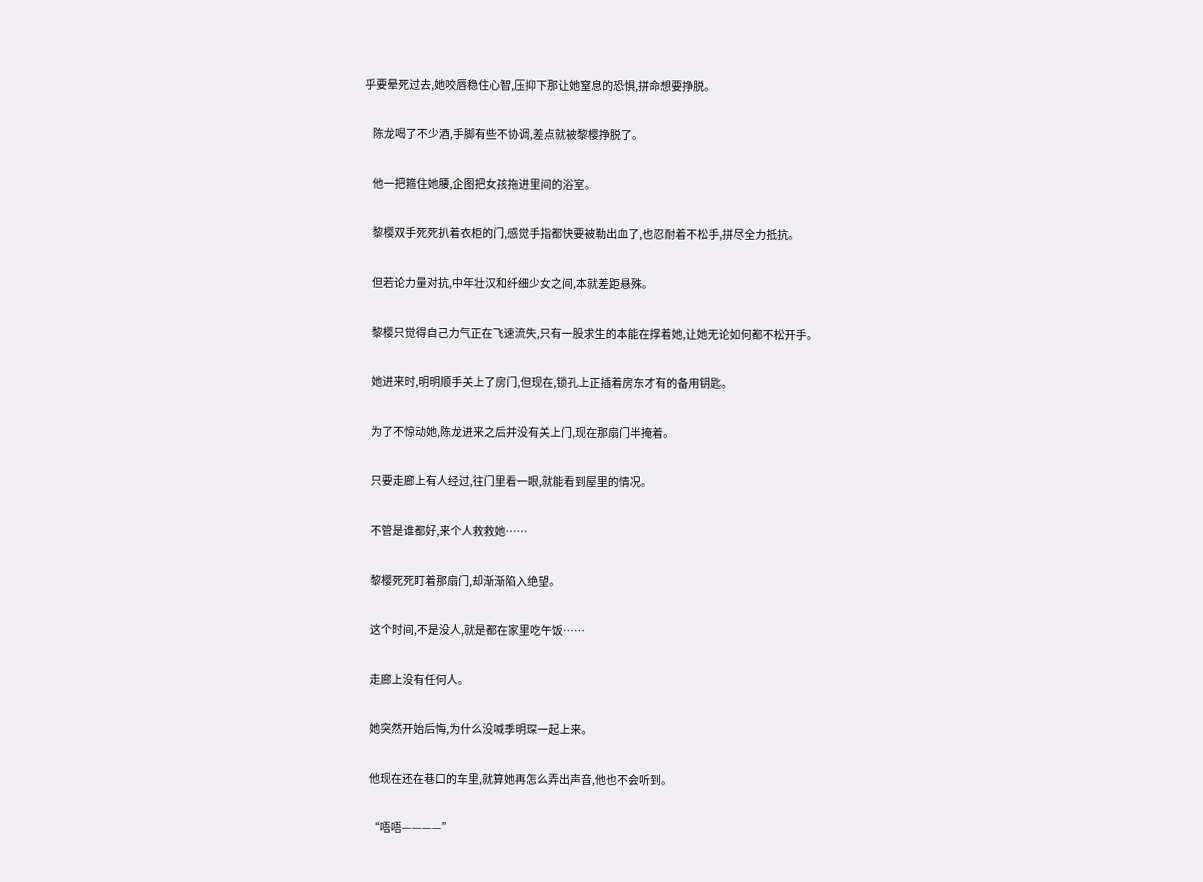乎要晕死过去,她咬唇稳住心智,压抑下那让她窒息的恐惧,拼命想要挣脱。

    陈龙喝了不少酒,手脚有些不协调,差点就被黎樱挣脱了。

    他一把箍住她腰,企图把女孩拖进里间的浴室。

    黎樱双手死死扒着衣柜的门,感觉手指都快要被勒出血了,也忍耐着不松手,拼尽全力抵抗。

    但若论力量对抗,中年壮汉和纤细少女之间,本就差距悬殊。

    黎樱只觉得自己力气正在飞速流失,只有一股求生的本能在撑着她,让她无论如何都不松开手。

    她进来时,明明顺手关上了房门,但现在,锁孔上正插着房东才有的备用钥匙。

    为了不惊动她,陈龙进来之后并没有关上门,现在那扇门半掩着。

    只要走廊上有人经过,往门里看一眼,就能看到屋里的情况。

    不管是谁都好,来个人救救她……

    黎樱死死盯着那扇门,却渐渐陷入绝望。

    这个时间,不是没人,就是都在家里吃午饭……

    走廊上没有任何人。

    她突然开始后悔,为什么没喊季明琛一起上来。

    他现在还在巷口的车里,就算她再怎么弄出声音,他也不会听到。

    “唔唔————”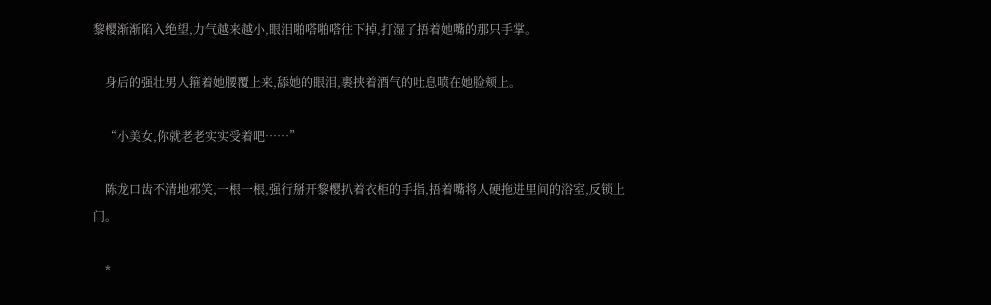黎樱渐渐陷入绝望,力气越来越小,眼泪啪嗒啪嗒往下掉,打湿了捂着她嘴的那只手掌。

    身后的强壮男人箍着她腰覆上来,舔她的眼泪,裹挟着酒气的吐息喷在她脸颊上。

    “小美女,你就老老实实受着吧……”

    陈龙口齿不清地邪笑,一根一根,强行掰开黎樱扒着衣柜的手指,捂着嘴将人硬拖进里间的浴室,反锁上门。

    *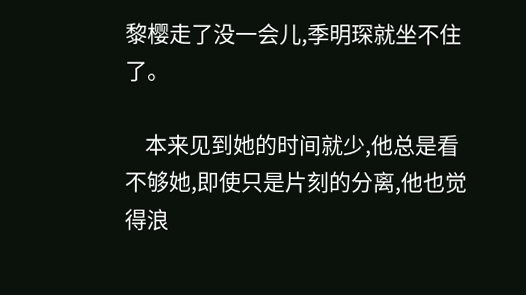黎樱走了没一会儿,季明琛就坐不住了。

    本来见到她的时间就少,他总是看不够她,即使只是片刻的分离,他也觉得浪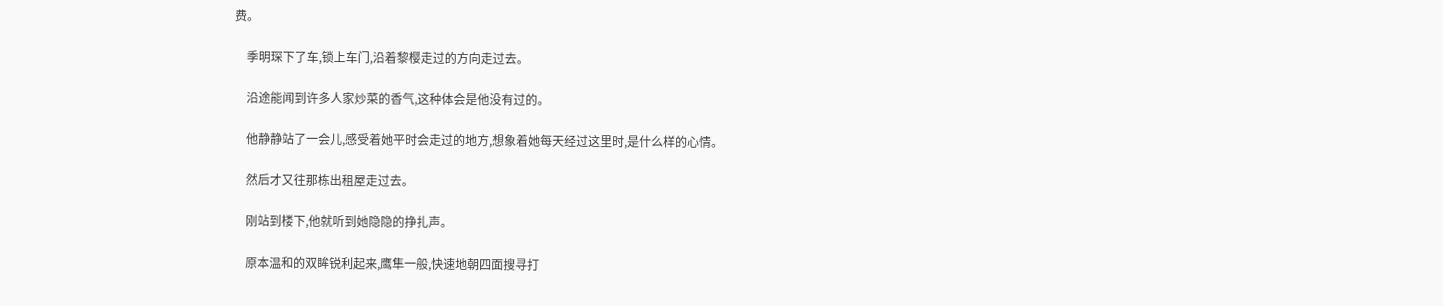费。

    季明琛下了车,锁上车门,沿着黎樱走过的方向走过去。

    沿途能闻到许多人家炒菜的香气,这种体会是他没有过的。

    他静静站了一会儿,感受着她平时会走过的地方,想象着她每天经过这里时,是什么样的心情。

    然后才又往那栋出租屋走过去。

    刚站到楼下,他就听到她隐隐的挣扎声。

    原本温和的双眸锐利起来,鹰隼一般,快速地朝四面搜寻打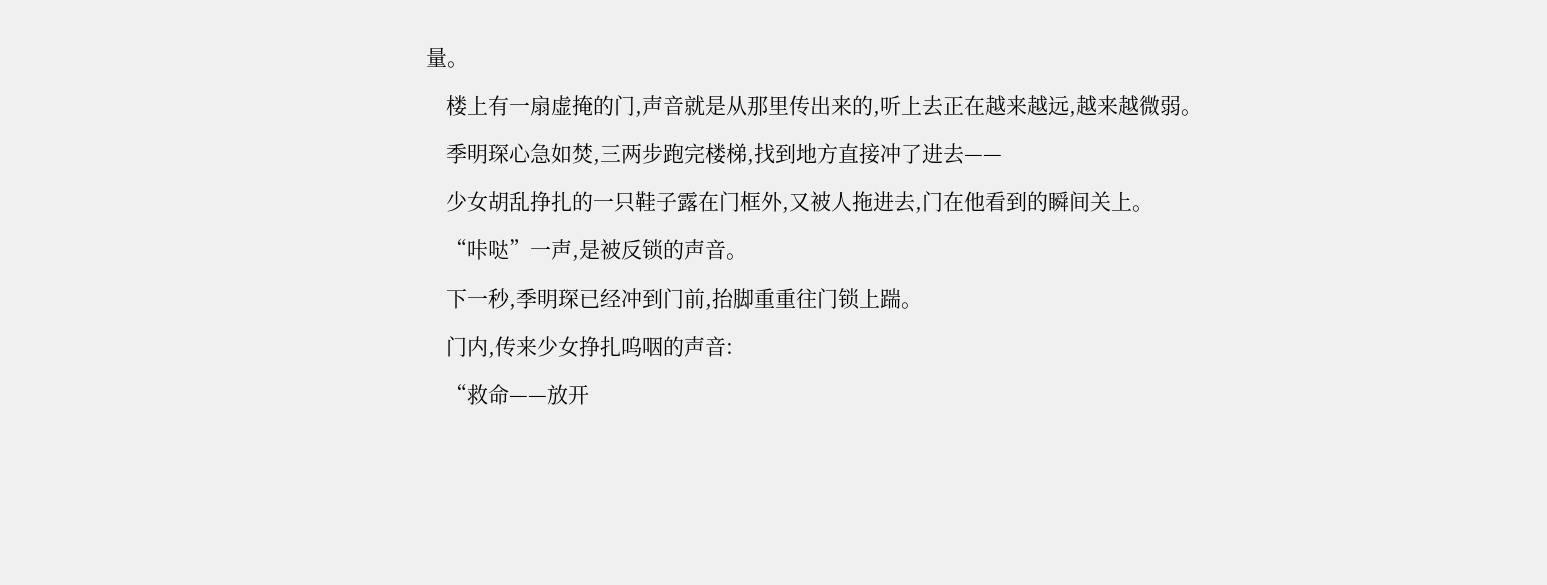量。

    楼上有一扇虚掩的门,声音就是从那里传出来的,听上去正在越来越远,越来越微弱。

    季明琛心急如焚,三两步跑完楼梯,找到地方直接冲了进去——

    少女胡乱挣扎的一只鞋子露在门框外,又被人拖进去,门在他看到的瞬间关上。

    “咔哒”一声,是被反锁的声音。

    下一秒,季明琛已经冲到门前,抬脚重重往门锁上踹。

    门内,传来少女挣扎呜咽的声音:

    “救命——放开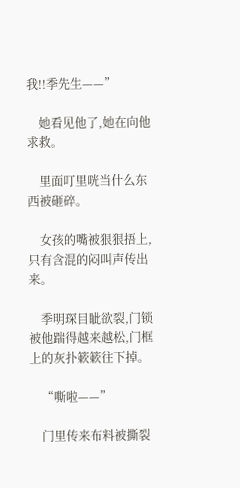我!!季先生——”

    她看见他了,她在向他求救。

    里面叮里咣当什么东西被砸碎。

    女孩的嘴被狠狠捂上,只有含混的闷叫声传出来。

    季明琛目眦欲裂,门锁被他踹得越来越松,门框上的灰扑簌簌往下掉。

    “嘶啦——”

    门里传来布料被撕裂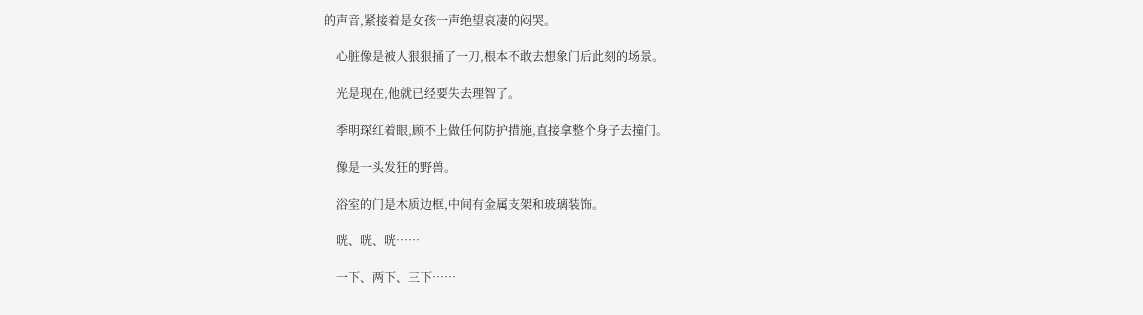的声音,紧接着是女孩一声绝望哀凄的闷哭。

    心脏像是被人狠狠捅了一刀,根本不敢去想象门后此刻的场景。

    光是现在,他就已经要失去理智了。

    季明琛红着眼,顾不上做任何防护措施,直接拿整个身子去撞门。

    像是一头发狂的野兽。

    浴室的门是木质边框,中间有金属支架和玻璃装饰。

    咣、咣、咣……

    一下、两下、三下……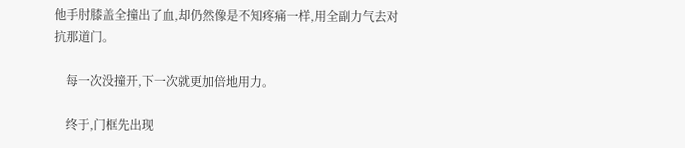他手肘膝盖全撞出了血,却仍然像是不知疼痛一样,用全副力气去对抗那道门。

    每一次没撞开,下一次就更加倍地用力。

    终于,门框先出现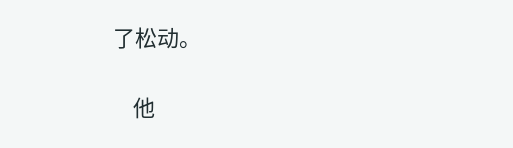了松动。

    他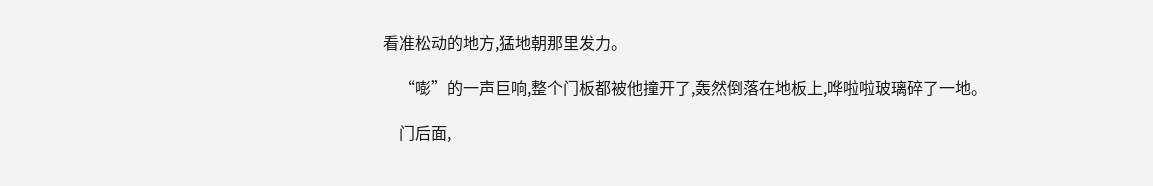看准松动的地方,猛地朝那里发力。

    “嘭”的一声巨响,整个门板都被他撞开了,轰然倒落在地板上,哗啦啦玻璃碎了一地。

    门后面,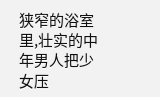狭窄的浴室里,壮实的中年男人把少女压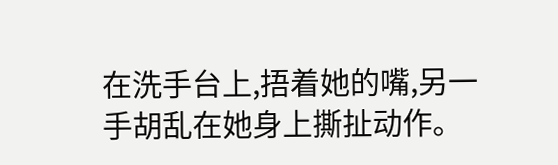在洗手台上,捂着她的嘴,另一手胡乱在她身上撕扯动作。